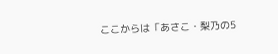ここからは「あさこ・梨乃の5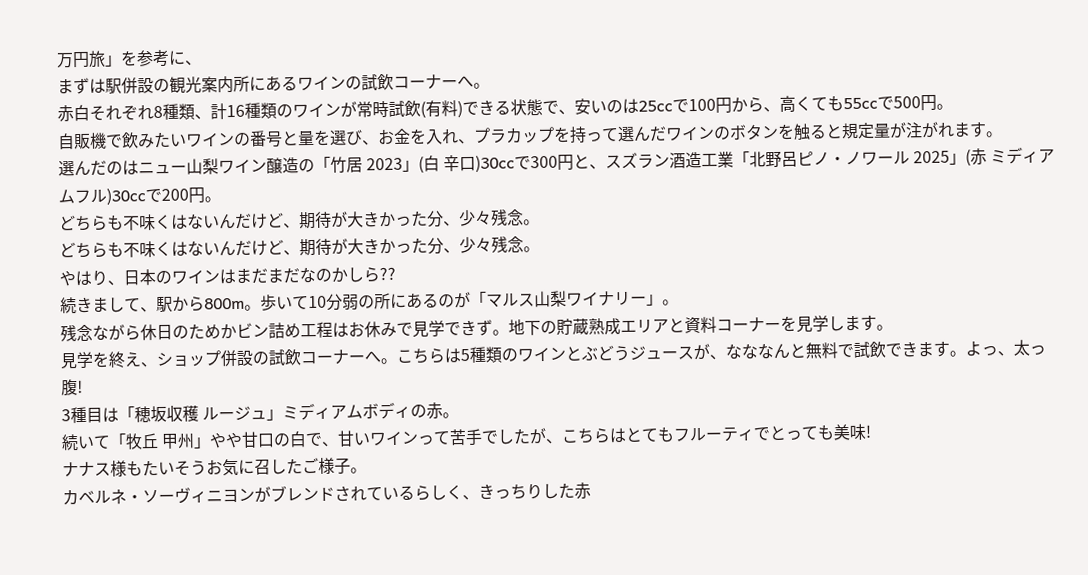万円旅」を参考に、
まずは駅併設の観光案内所にあるワインの試飲コーナーへ。
赤白それぞれ8種類、計16種類のワインが常時試飲(有料)できる状態で、安いのは25ccで100円から、高くても55ccで500円。
自販機で飲みたいワインの番号と量を選び、お金を入れ、プラカップを持って選んだワインのボタンを触ると規定量が注がれます。
選んだのはニュー山梨ワイン醸造の「竹居 2023」(白 辛口)30ccで300円と、スズラン酒造工業「北野呂ピノ・ノワール 2025」(赤 ミディアムフル)30ccで200円。
どちらも不味くはないんだけど、期待が大きかった分、少々残念。
どちらも不味くはないんだけど、期待が大きかった分、少々残念。
やはり、日本のワインはまだまだなのかしら??
続きまして、駅から800m。歩いて10分弱の所にあるのが「マルス山梨ワイナリー」。
残念ながら休日のためかビン詰め工程はお休みで見学できず。地下の貯蔵熟成エリアと資料コーナーを見学します。
見学を終え、ショップ併設の試飲コーナーへ。こちらは5種類のワインとぶどうジュースが、なななんと無料で試飲できます。よっ、太っ腹!
3種目は「穂坂収穫 ルージュ」ミディアムボディの赤。
続いて「牧丘 甲州」やや甘口の白で、甘いワインって苦手でしたが、こちらはとてもフルーティでとっても美味!
ナナス様もたいそうお気に召したご様子。
カベルネ・ソーヴィニヨンがブレンドされているらしく、きっちりした赤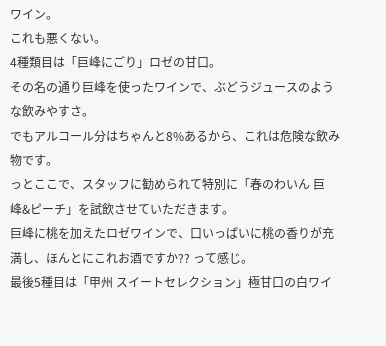ワイン。
これも悪くない。
4種類目は「巨峰にごり」ロゼの甘口。
その名の通り巨峰を使ったワインで、ぶどうジュースのような飲みやすさ。
でもアルコール分はちゃんと8%あるから、これは危険な飲み物です。
っとここで、スタッフに勧められて特別に「春のわいん 巨峰&ピーチ」を試飲させていただきます。
巨峰に桃を加えたロゼワインで、口いっぱいに桃の香りが充満し、ほんとにこれお酒ですか?? って感じ。
最後5種目は「甲州 スイートセレクション」極甘口の白ワイ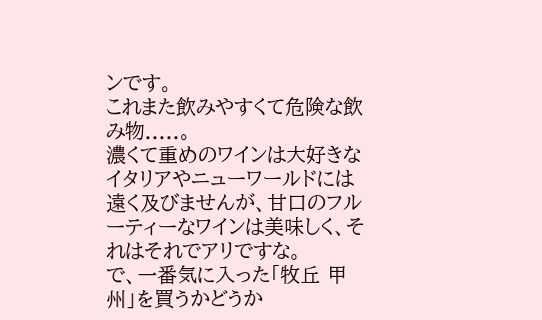ンです。
これまた飲みやすくて危険な飲み物.....。
濃くて重めのワインは大好きなイタリアやニューワールドには遠く及びませんが、甘口のフルーティーなワインは美味しく、それはそれでアリですな。
で、一番気に入った「牧丘 甲州」を買うかどうか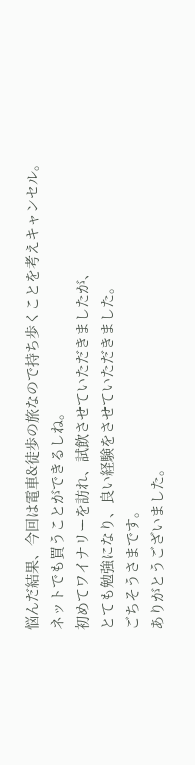悩んだ結果、今回は電車&徒歩の旅なので持ち歩くことを考えキャンセル。
ネットでも買うことができるしね。
初めてワイナリーを訪れ、試飲させていただきましたが、
とても勉強になり、良い経験をさせていただきました。
ごちそうさまです。
ありがとうございました。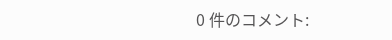0 件のコメント: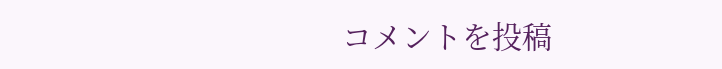コメントを投稿